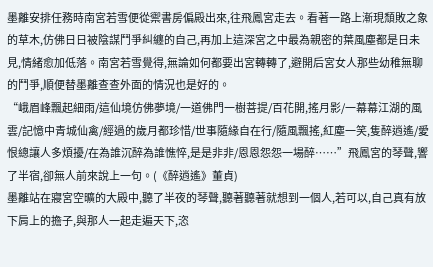墨離安排任務時南宮若雪便從禦書房偏殿出來,往飛鳳宮走去。看著一路上漸現頹敗之象的草木,仿佛日日被陰謀鬥爭糾纏的自己,再加上這深宮之中最為親密的葉風塵都是日未見,情緒愈加低落。南宮若雪覺得,無論如何都要出宮轉轉了,避開后宮女人那些幼稚無聊的鬥爭,順便替墨離查查外面的情況也是好的。
“峨眉峰飄起細雨/這仙境仿佛夢境/一道佛門一樹菩提/百花開,搖月影/一幕幕江湖的風雲/記憶中青城仙禽/經過的歲月都珍惜/世事隨緣自在行/隨風飄搖,紅塵一笑,隻醉逍遙/愛恨總讓人多煩擾/在為誰沉醉為誰憔悴,是是非非/恩恩怨怨一場醉……”飛鳳宮的琴聲,響了半宿,卻無人前來說上一句。(《醉逍遙》董貞)
墨離站在寢宮空曠的大殿中,聽了半夜的琴聲,聽著聽著就想到一個人,若可以,自己真有放下肩上的擔子,與那人一起走遍天下,恣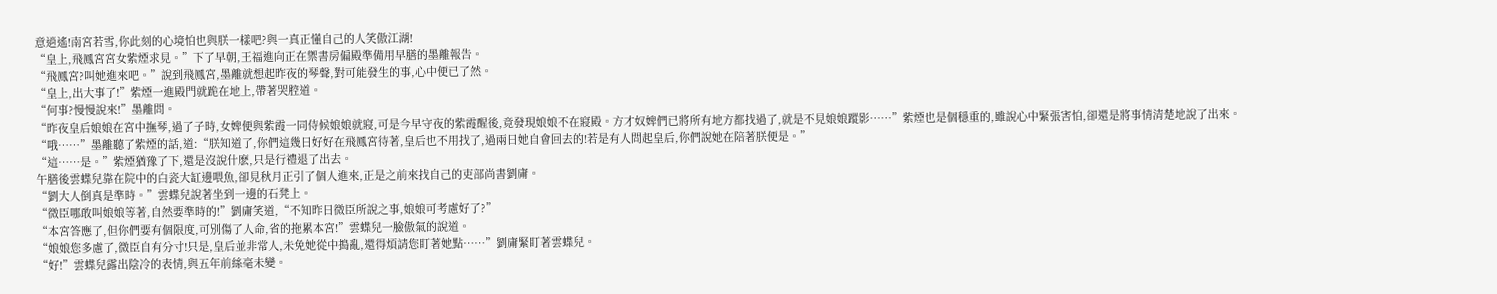意逍遙!南宮若雪,你此刻的心境怕也與朕一樣吧?與一真正懂自己的人笑傲江湖!
“皇上,飛鳳宮宮女紫煙求見。”下了早朝,王福進向正在禦書房偏殿準備用早膳的墨離報告。
“飛鳳宮?叫她進來吧。”說到飛鳳宮,墨離就想起昨夜的琴聲,對可能發生的事,心中便已了然。
“皇上,出大事了!”紫煙一進殿門就跪在地上,帶著哭腔道。
“何事?慢慢說來!”墨離問。
“昨夜皇后娘娘在宮中撫琴,過了子時,女婢便與紫霞一同侍候娘娘就寢,可是今早守夜的紫霞醒後,竟發現娘娘不在寢殿。方才奴婢們已將所有地方都找過了,就是不見娘娘蹤影……”紫煙也是個穩重的,雖說心中緊張害怕,卻還是將事情清楚地說了出來。
“哦……”墨離聽了紫煙的話,道:“朕知道了,你們這幾日好好在飛鳳宮待著,皇后也不用找了,過兩日她自會回去的!若是有人問起皇后,你們說她在陪著朕便是。”
“這……是。”紫煙猶豫了下,還是沒說什麽,只是行禮退了出去。
午膳後雲蝶兒靠在院中的白瓷大缸邊喂魚,卻見秋月正引了個人進來,正是之前來找自己的吏部尚書劉庸。
“劉大人倒真是準時。”雲蝶兒說著坐到一邊的石凳上。
“微臣哪敢叫娘娘等著,自然要準時的!”劉庸笑道,“不知昨日微臣所說之事,娘娘可考慮好了?”
“本宮答應了,但你們要有個限度,可別傷了人命,省的拖累本宮!”雲蝶兒一臉傲氣的說道。
“娘娘您多慮了,微臣自有分寸!只是,皇后並非常人,未免她從中搗亂,還得煩請您盯著她點……”劉庸緊盯著雲蝶兒。
“好!”雲蝶兒露出陰冷的表情,與五年前絲毫未變。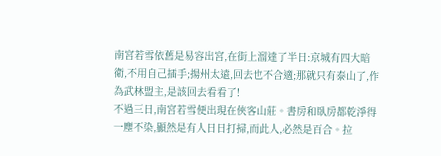南宮若雪依舊是易容出宮,在街上溜達了半日:京城有四大暗衛,不用自己插手;揚州太遠,回去也不合適;那就只有泰山了,作為武林盟主,是該回去看看了!
不過三日,南宮若雪便出現在俠客山莊。書房和臥房都乾淨得一塵不染,顯然是有人日日打掃,而此人,必然是百合。拉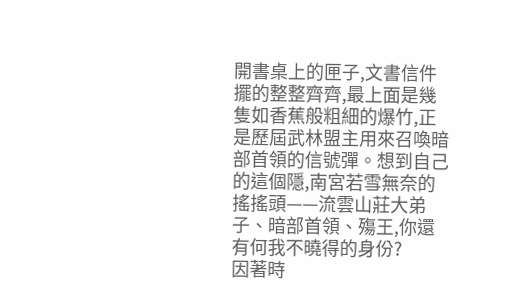開書桌上的匣子,文書信件擺的整整齊齊,最上面是幾隻如香蕉般粗細的爆竹,正是歷屆武林盟主用來召喚暗部首領的信號彈。想到自己的這個隱,南宮若雪無奈的搖搖頭——流雲山莊大弟子、暗部首領、殤王,你還有何我不曉得的身份?
因著時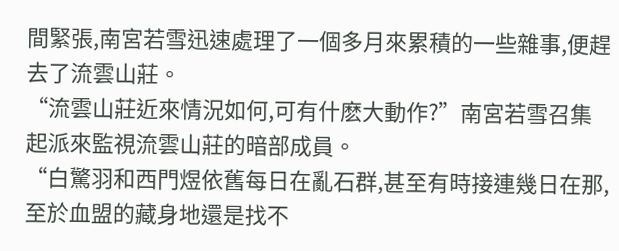間緊張,南宮若雪迅速處理了一個多月來累積的一些雜事,便趕去了流雲山莊。
“流雲山莊近來情況如何,可有什麽大動作?”南宮若雪召集起派來監視流雲山莊的暗部成員。
“白驚羽和西門煜依舊每日在亂石群,甚至有時接連幾日在那,至於血盟的藏身地還是找不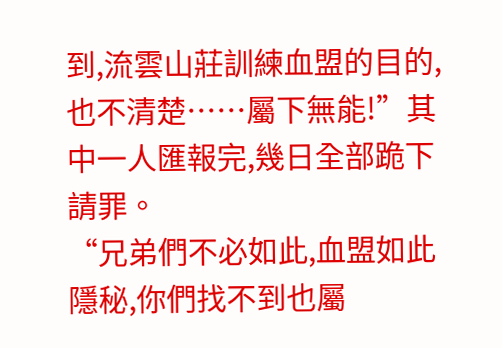到,流雲山莊訓練血盟的目的,也不清楚……屬下無能!”其中一人匯報完,幾日全部跪下請罪。
“兄弟們不必如此,血盟如此隱秘,你們找不到也屬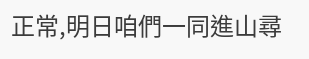正常,明日咱們一同進山尋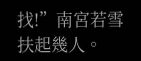找!”南宮若雪扶起幾人。